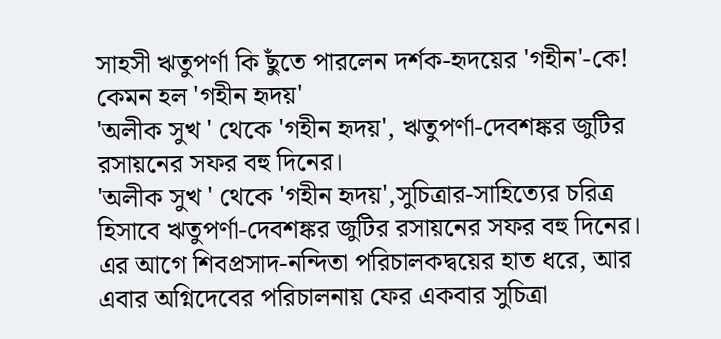সাহসী ঋতুপর্ণা কি ছুঁতে পারলেন দর্শক-হৃদয়ের 'গহীন'-কে! কেমন হল 'গহীন হৃদয়'
'অলীক সুখ ' থেকে 'গহীন হৃদয়', ঋতুপর্ণা-দেবশঙ্কর জুটির রসায়নের সফর বহু দিনের।
'অলীক সুখ ' থেকে 'গহীন হৃদয়',সুচিত্রার-সাহিত্যের চরিত্র হিসাবে ঋতুপর্ণা-দেবশঙ্কর জুটির রসায়নের সফর বহু দিনের। এর আগে শিবপ্রসাদ-নন্দিতা পরিচালকদ্বয়ের হাত ধরে, আর এবার অগ্নিদেবের পরিচালনায় ফের একবার সুচিত্রা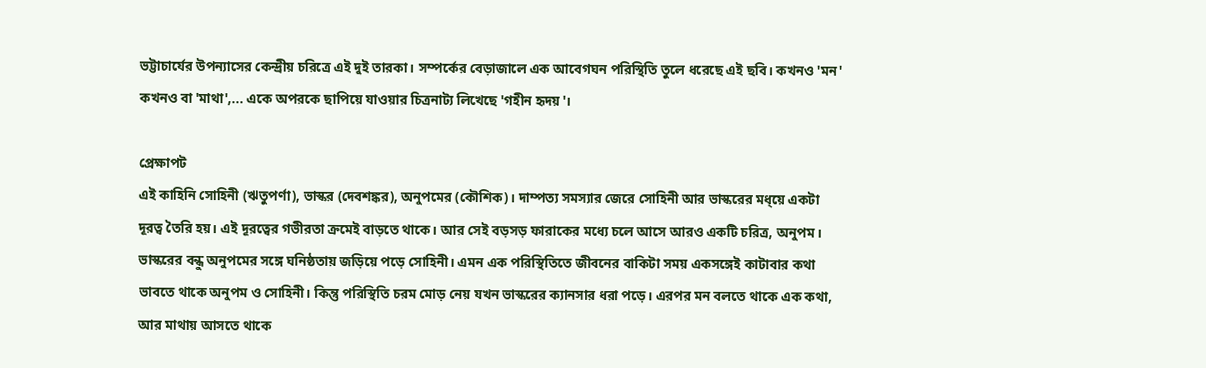ভট্টাচার্যের উপন্যাসের কেন্দ্রীয় চরিত্রে এই দুই তারকা। সম্পর্কের বেড়াজালে এক আবেগঘন পরিস্থিতি তুলে ধরেছে এই ছবি। কখনও 'মন' কখনও বা 'মাথা',... একে অপরকে ছাপিয়ে যাওয়ার চিত্রনাট্য লিখেছে 'গহীন হৃদয়'।

প্রেক্ষাপট
এই কাহিনি সোহিনী (ঋতুপর্ণা), ভাস্কর (দেবশঙ্কর), অনুপমের (কৌশিক)। দাম্পত্য সমস্যার জেরে সোহিনী আর ভাস্করের মধ্য়ে একটা দূরত্ব তৈরি হয়। এই দূরত্বের গভীরতা ক্রমেই বাড়তে থাকে। আর সেই বড়সড় ফারাকের মধ্যে চলে আসে আরও একটি চরিত্র, অনুপম। ভাস্করের বন্ধু অনুপমের সঙ্গে ঘনিষ্ঠতায় জড়িয়ে পড়ে সোহিনী। এমন এক পরিস্থিতিতে জীবনের বাকিটা সময় একসঙ্গেই কাটাবার কথা ভাবতে থাকে অনুপম ও সোহিনী। কিন্তু পরিস্থিতি চরম মোড় নেয় যখন ভাস্করের ক্যানসার ধরা পড়ে। এরপর মন বলতে থাকে এক কথা, আর মাথায় আসতে থাকে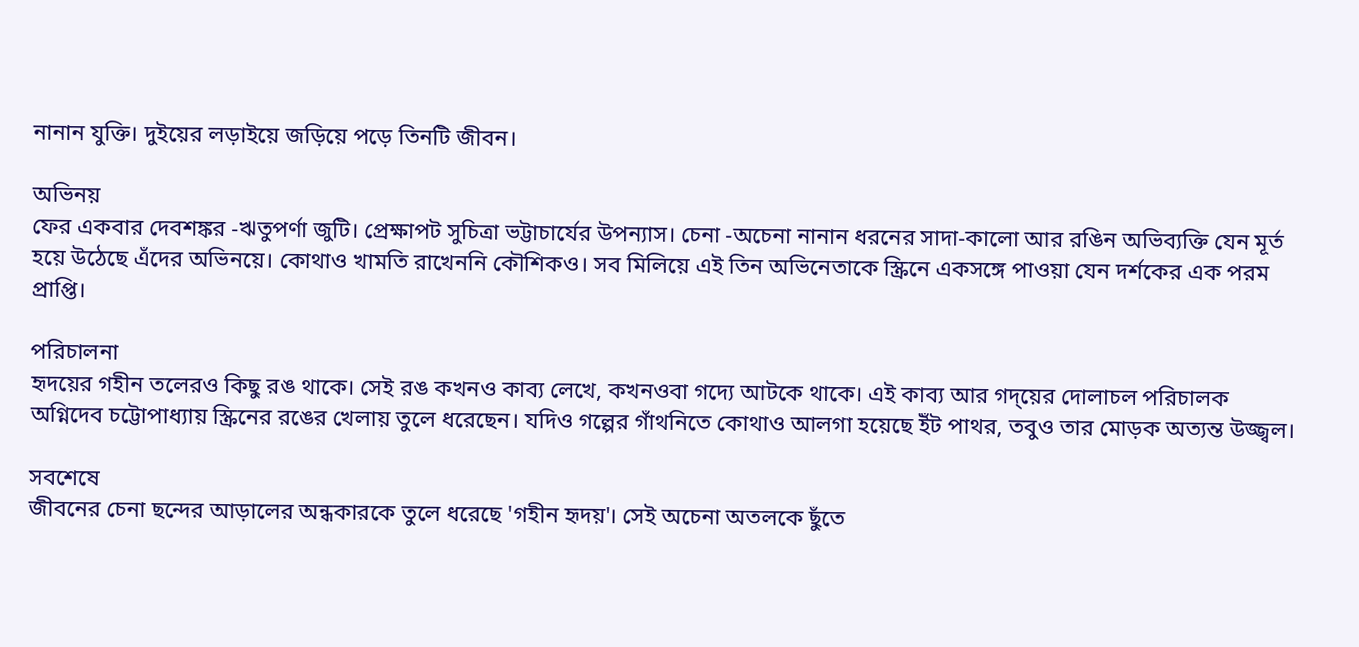নানান যুক্তি। দুইয়ের লড়াইয়ে জড়িয়ে পড়ে তিনটি জীবন।

অভিনয়
ফের একবার দেবশঙ্কর -ঋতুপর্ণা জুটি। প্রেক্ষাপট সুচিত্রা ভট্টাচার্যের উপন্যাস। চেনা -অচেনা নানান ধরনের সাদা-কালো আর রঙিন অভিব্যক্তি যেন মূর্ত হয়ে উঠেছে এঁদের অভিনয়ে। কোথাও খামতি রাখেননি কৌশিকও। সব মিলিয়ে এই তিন অভিনেতাকে স্ক্রিনে একসঙ্গে পাওয়া যেন দর্শকের এক পরম প্রাপ্তি।

পরিচালনা
হৃদয়ের গহীন তলেরও কিছু রঙ থাকে। সেই রঙ কখনও কাব্য লেখে, কখনওবা গদ্যে আটকে থাকে। এই কাব্য আর গদ্য়ের দোলাচল পরিচালক অগ্নিদেব চট্টোপাধ্যায় স্ক্রিনের রঙের খেলায় তুলে ধরেছেন। যদিও গল্পের গাঁথনিতে কোথাও আলগা হয়েছে ইঁট পাথর, তবুও তার মোড়ক অত্যন্ত উজ্জ্বল।

সবশেষে
জীবনের চেনা ছন্দের আড়ালের অন্ধকারকে তুলে ধরেছে 'গহীন হৃদয়'। সেই অচেনা অতলকে ছুঁতে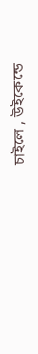চাইলে , উইকেন্ডে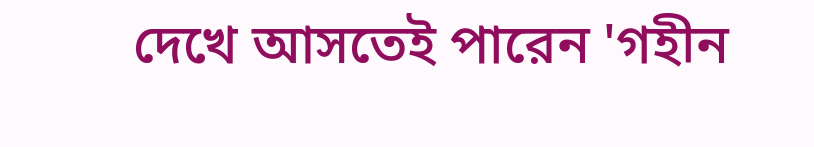দেখে আসতেই পারেন 'গহীন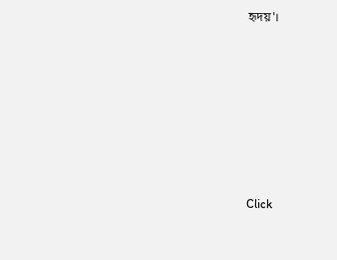হৃদয়'।












Click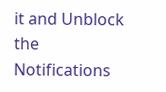it and Unblock the Notifications